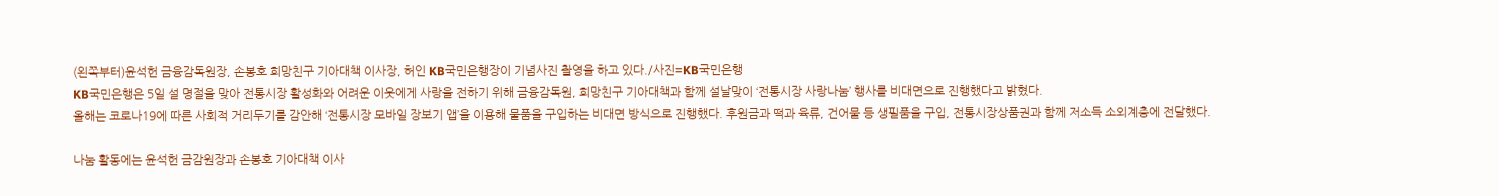(왼쪽부터)윤석헌 금융감독원장, 손봉호 희망친구 기아대책 이사장, 허인 KB국민은행장이 기념사진 촬영을 하고 있다./사진=KB국민은행
KB국민은행은 5일 설 명절을 맞아 전통시장 활성화와 어려운 이웃에게 사랑을 전하기 위해 금융감독원, 희망친구 기아대책과 함께 설날맞이 ‘전통시장 사랑나눔’ 행사를 비대면으로 진행했다고 밝혔다.
올해는 코로나19에 따른 사회적 거리두기를 감안해 ‘전통시장 모바일 장보기 앱’을 이용해 물품을 구입하는 비대면 방식으로 진행했다. 후원금과 떡과 육류, 건어물 등 생필품을 구입, 전통시장상품권과 함께 저소득 소외계층에 전달했다.

나눔 활동에는 윤석헌 금감원장과 손봉호 기아대책 이사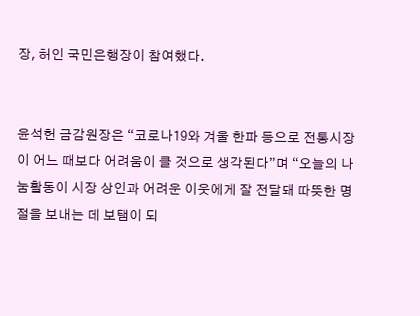장, 허인 국민은행장이 참여했다.


윤석헌 금감원장은 “코로나19와 겨울 한파 등으로 전통시장이 어느 때보다 어려움이 클 것으로 생각된다”며 “오늘의 나눔활동이 시장 상인과 어려운 이웃에게 잘 전달돼 따뜻한 명절을 보내는 데 보탬이 되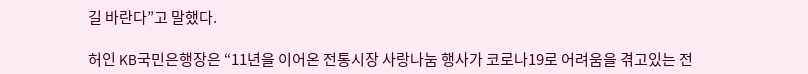길 바란다”고 말했다.

허인 KB국민은행장은 “11년을 이어온 전통시장 사랑나눔 행사가 코로나19로 어려움을 겪고있는 전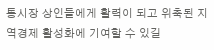통시장 상인들에게 활력이 되고 위축된 지역경제 활성화에 기여할 수 있길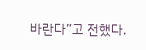바란다”고 전했다.